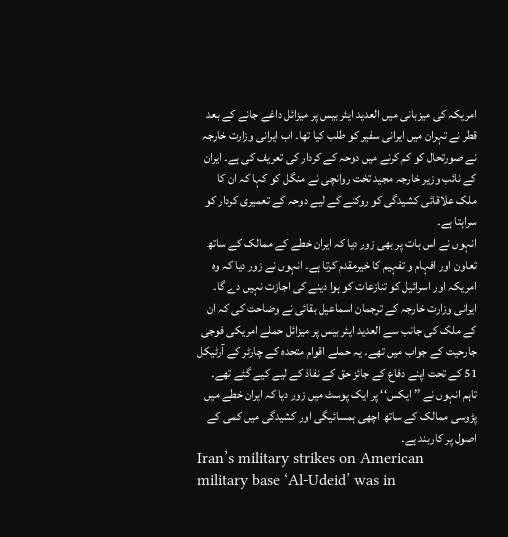امریکہ کی میزبانی میں العدید ایئر بیس پر میزائل داغے جانے کے بعد قطر نے تہران میں ایرانی سفیر کو طلب کیا تھا۔ اب ایرانی وزارت خارجہ نے صورتحال کو کم کرنے میں دوحہ کے کردار کی تعریف کی ہے۔ ایران کے نائب وزیر خارجہ مجید تخت روانچی نے منگل کو کہا کہ ان کا ملک علاقائی کشیدگی کو روکنے کے لیے دوحہ کے تعمیری کردار کو سراہتا ہے۔
انہوں نے اس بات پر بھی زور دیا کہ ایران خطے کے ممالک کے ساتھ تعاون اور افہام و تفہیم کا خیرمقدم کرتا ہے۔ انہوں نے زور دیا کہ وہ امریکہ اور اسرائیل کو تنازعات کو ہوا دینے کی اجازت نہیں دے گا۔
ایرانی وزارت خارجہ کے ترجمان اسماعیل بقائی نے وضاحت کی کہ ان کے ملک کی جانب سے العدید ایئر بیس پر میزائل حملے امریکی فوجی جارحیت کے جواب میں تھے۔ یہ حملے اقوام متحدہ کے چارٹر کے آرٹیکل 51 کے تحت اپنے دفاع کے جائز حق کے نفاذ کے لیے کیے گئے تھے۔ تاہم انہوں نے ’’ ایکس‘‘ پر ایک پوسٹ میں زور دیا کہ ایران خطے میں پڑوسی ممالک کے ساتھ اچھی ہمسائیگی اور کشیدگی میں کمی کے اصول پر کاربند ہے۔
Iran’s military strikes on American military base ‘Al-Udeid’ was in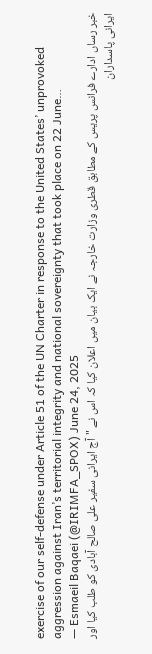exercise of our self-defense under Article 51 of the UN Charter in response to the United States’ unprovoked aggression against Iran’s territorial integrity and national sovereignty that took place on 22 June…
— Esmaeil Baqaei (@IRIMFA_SPOX) June 24, 2025
خبر رساں ادارے فرانس پریس کے مطابق قطری وزارت خارجہ نے ایک بیان میں اعلان کیا کہ اس نے "آج ایرانی سفیر علی صالح آبادی کو طلب کیا اور ایرانی پاسداران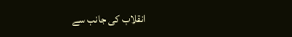انقلاب کی جانب سے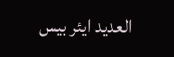العدید ایئر بیس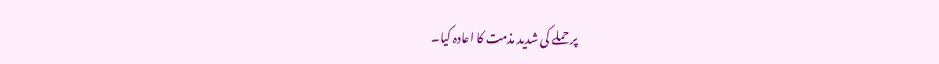پر حملے کی شدید مذمت کا اعادہ کیا۔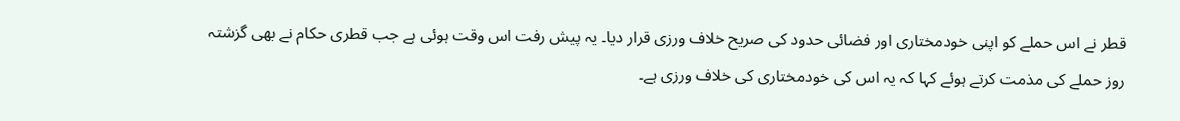قطر نے اس حملے کو اپنی خودمختاری اور فضائی حدود کی صریح خلاف ورزی قرار دیا۔ یہ پیش رفت اس وقت ہوئی ہے جب قطری حکام نے بھی گزشتہ روز حملے کی مذمت کرتے ہوئے کہا کہ یہ اس کی خودمختاری کی خلاف ورزی ہے۔